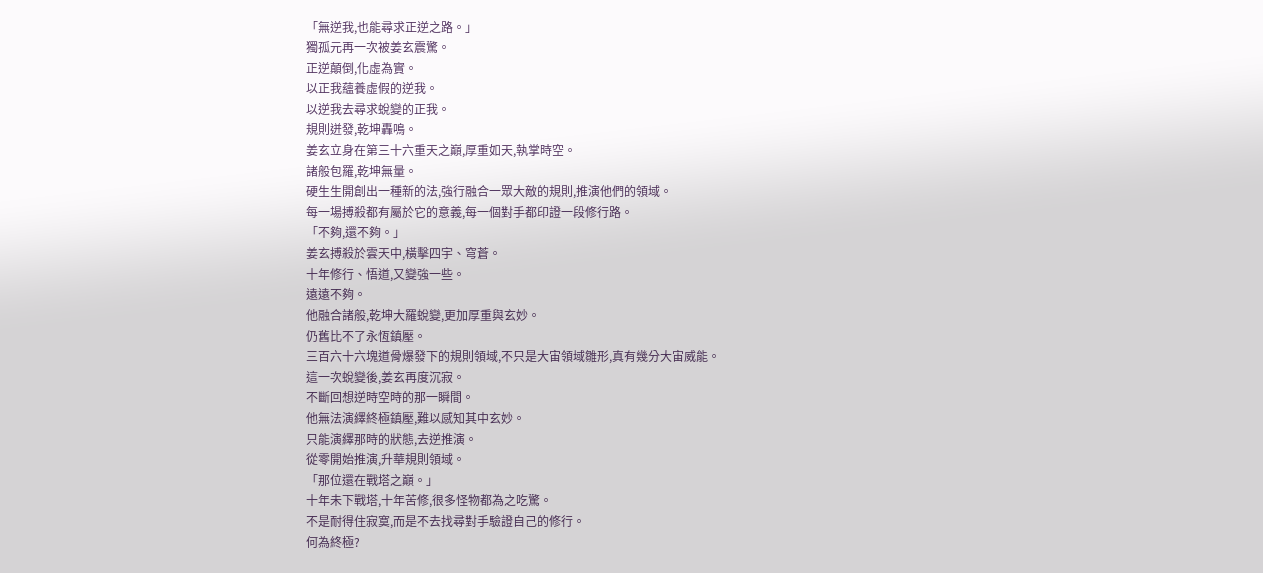「無逆我,也能尋求正逆之路。」
獨孤元再一次被姜玄震驚。
正逆顛倒,化虛為實。
以正我蘊養虛假的逆我。
以逆我去尋求蛻變的正我。
規則迸發,乾坤轟鳴。
姜玄立身在第三十六重天之巔,厚重如天,執掌時空。
諸般包羅,乾坤無量。
硬生生開創出一種新的法,強行融合一眾大敵的規則,推演他們的領域。
每一場搏殺都有屬於它的意義,每一個對手都印證一段修行路。
「不夠,還不夠。」
姜玄搏殺於雲天中,橫擊四宇、穹蒼。
十年修行、悟道,又變強一些。
遠遠不夠。
他融合諸般,乾坤大羅蛻變,更加厚重與玄妙。
仍舊比不了永恆鎮壓。
三百六十六塊道骨爆發下的規則領域,不只是大宙領域雛形,真有幾分大宙威能。
這一次蛻變後,姜玄再度沉寂。
不斷回想逆時空時的那一瞬間。
他無法演繹終極鎮壓,難以感知其中玄妙。
只能演繹那時的狀態,去逆推演。
從零開始推演,升華規則領域。
「那位還在戰塔之巔。」
十年未下戰塔,十年苦修,很多怪物都為之吃驚。
不是耐得住寂寞,而是不去找尋對手驗證自己的修行。
何為終極?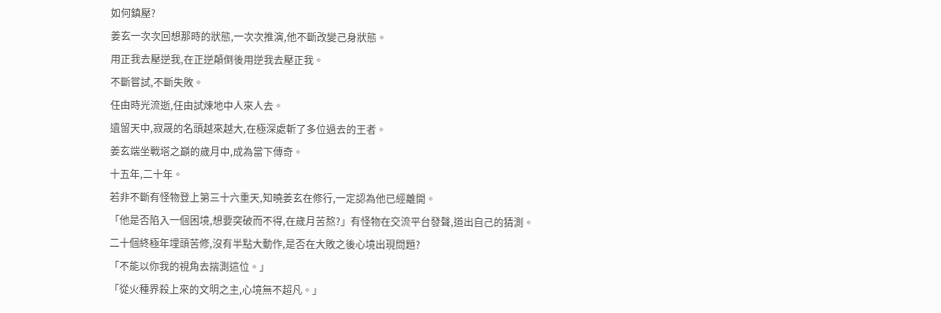如何鎮壓?
姜玄一次次回想那時的狀態,一次次推演,他不斷改變己身狀態。
用正我去壓逆我,在正逆顛倒後用逆我去壓正我。
不斷嘗試,不斷失敗。
任由時光流逝,任由試煉地中人來人去。
遺留天中,寂晟的名頭越來越大,在極深處斬了多位過去的王者。
姜玄端坐戰塔之巔的歲月中,成為當下傳奇。
十五年,二十年。
若非不斷有怪物登上第三十六重天,知曉姜玄在修行,一定認為他已經離開。
「他是否陷入一個困境,想要突破而不得,在歲月苦熬?」有怪物在交流平台發聲,道出自己的猜測。
二十個終極年埋頭苦修,沒有半點大動作,是否在大敗之後心境出現問題?
「不能以你我的視角去揣測這位。」
「從火種界殺上來的文明之主,心境無不超凡。」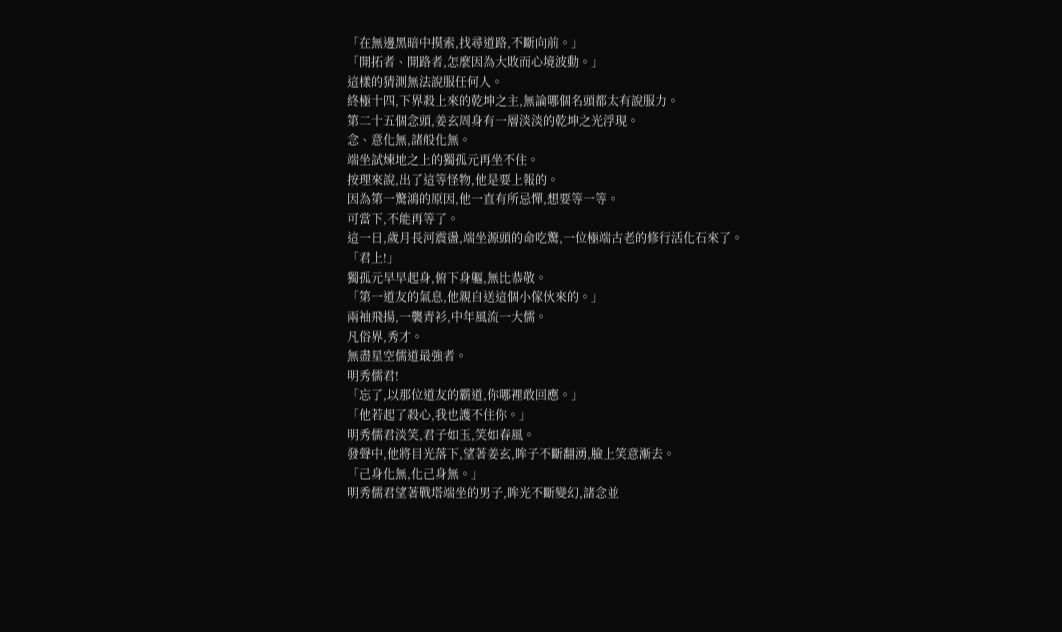「在無邊黑暗中摸索,找尋道路,不斷向前。」
「開拓者、開路者,怎麼因為大敗而心境波動。」
這樣的猜測無法說服任何人。
終極十四,下界殺上來的乾坤之主,無論哪個名頭都太有說服力。
第二十五個念頭,姜玄周身有一層淡淡的乾坤之光浮現。
念、意化無,諸般化無。
端坐試煉地之上的獨孤元再坐不住。
按理來說,出了這等怪物,他是要上報的。
因為第一驚鴻的原因,他一直有所忌憚,想要等一等。
可當下,不能再等了。
這一日,歲月長河震盪,端坐源頭的命吃驚,一位極端古老的修行活化石來了。
「君上!」
獨孤元早早起身,俯下身軀,無比恭敬。
「第一道友的氣息,他親自送這個小傢伙來的。」
兩袖飛揚,一襲青衫,中年風流一大儒。
凡俗界,秀才。
無盡星空儒道最強者。
明秀儒君!
「忘了,以那位道友的霸道,你哪裡敢回應。」
「他若起了殺心,我也護不住你。」
明秀儒君淡笑,君子如玉,笑如春風。
發聲中,他將目光落下,望著姜玄,眸子不斷翻湧,臉上笑意漸去。
「己身化無,化己身無。」
明秀儒君望著戰塔端坐的男子,眸光不斷變幻,諸念並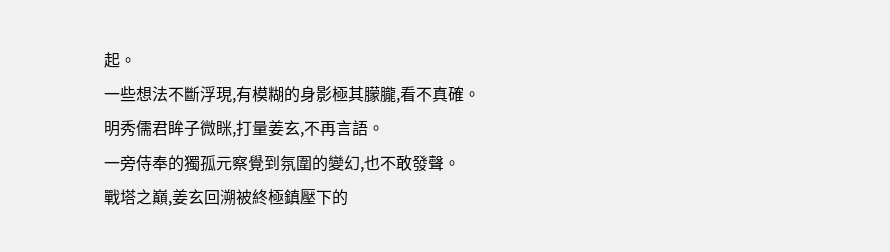起。
一些想法不斷浮現,有模糊的身影極其朦朧,看不真確。
明秀儒君眸子微眯,打量姜玄,不再言語。
一旁侍奉的獨孤元察覺到氛圍的變幻,也不敢發聲。
戰塔之巔,姜玄回溯被終極鎮壓下的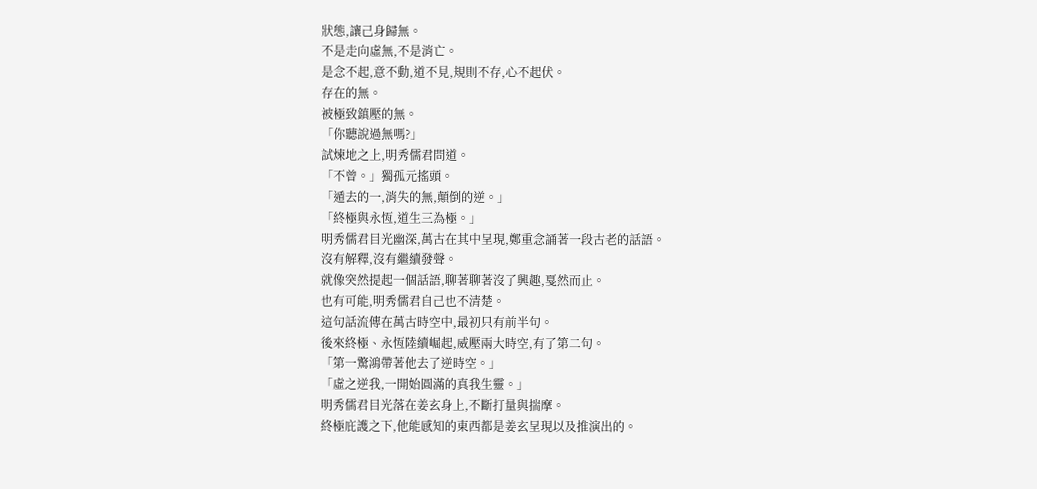狀態,讓己身歸無。
不是走向虛無,不是消亡。
是念不起,意不動,道不見,規則不存,心不起伏。
存在的無。
被極致鎮壓的無。
「你聽說過無嗎?」
試煉地之上,明秀儒君問道。
「不曾。」獨孤元搖頭。
「遁去的一,消失的無,顛倒的逆。」
「終極與永恆,道生三為極。」
明秀儒君目光幽深,萬古在其中呈現,鄭重念誦著一段古老的話語。
沒有解釋,沒有繼續發聲。
就像突然提起一個話語,聊著聊著沒了興趣,戛然而止。
也有可能,明秀儒君自己也不清楚。
這句話流傳在萬古時空中,最初只有前半句。
後來終極、永恆陸續崛起,威壓兩大時空,有了第二句。
「第一驚鴻帶著他去了逆時空。」
「虛之逆我,一開始圓滿的真我生靈。」
明秀儒君目光落在姜玄身上,不斷打量與揣摩。
終極庇護之下,他能感知的東西都是姜玄呈現以及推演出的。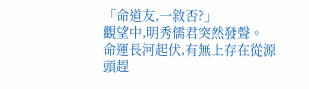「命道友,一敘否?」
觀望中,明秀儒君突然發聲。
命運長河起伏,有無上存在從源頭趕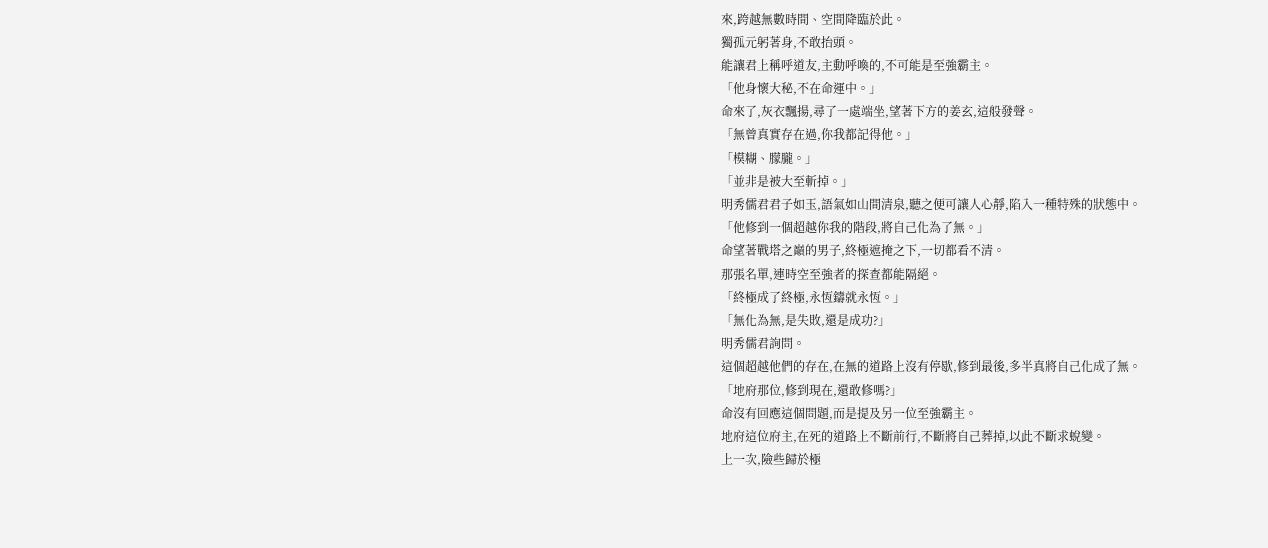來,跨越無數時間、空間降臨於此。
獨孤元躬著身,不敢抬頭。
能讓君上稱呼道友,主動呼喚的,不可能是至強霸主。
「他身懷大秘,不在命運中。」
命來了,灰衣飄揚,尋了一處端坐,望著下方的姜玄,這般發聲。
「無曾真實存在過,你我都記得他。」
「模糊、朦朧。」
「並非是被大至斬掉。」
明秀儒君君子如玉,語氣如山間清泉,聽之便可讓人心靜,陷入一種特殊的狀態中。
「他修到一個超越你我的階段,將自己化為了無。」
命望著戰塔之巔的男子,終極遮掩之下,一切都看不清。
那張名單,連時空至強者的探查都能隔絕。
「終極成了終極,永恆鑄就永恆。」
「無化為無,是失敗,還是成功?」
明秀儒君詢問。
這個超越他們的存在,在無的道路上沒有停歇,修到最後,多半真將自己化成了無。
「地府那位,修到現在,還敢修嗎?」
命沒有回應這個問題,而是提及另一位至強霸主。
地府這位府主,在死的道路上不斷前行,不斷將自己葬掉,以此不斷求蛻變。
上一次,險些歸於極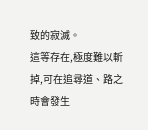致的寂滅。
這等存在,極度難以斬掉,可在追尋道、路之時會發生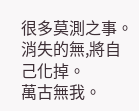很多莫測之事。
消失的無,將自己化掉。
萬古無我。